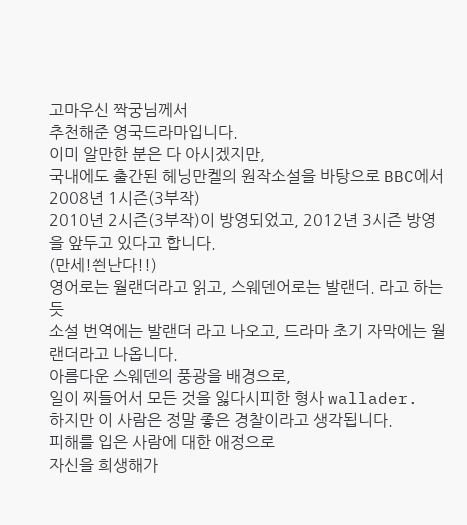고마우신 짝궁님께서
추천해준 영국드라마입니다.
이미 알만한 분은 다 아시겠지만,
국내에도 출간된 헤닝만켈의 원작소설을 바탕으로 BBC에서 2008년 1시즌(3부작)
2010년 2시즌(3부작)이 방영되었고, 2012년 3시즌 방영을 앞두고 있다고 합니다.
(만세!씐난다!!)
영어로는 월랜더라고 읽고, 스웨덴어로는 발랜더. 라고 하는 듯
소설 번역에는 발랜더 라고 나오고, 드라마 초기 자막에는 월랜더라고 나옵니다.
아름다운 스웨덴의 풍광을 배경으로,
일이 찌들어서 모든 것을 잃다시피한 형사 wallader.
하지만 이 사람은 정말 좋은 경찰이라고 생각됩니다.
피해를 입은 사람에 대한 애정으로
자신을 희생해가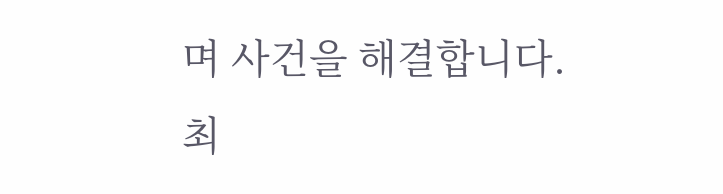며 사건을 해결합니다.
최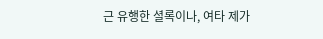근 유행한 셜록이나, 여타 제가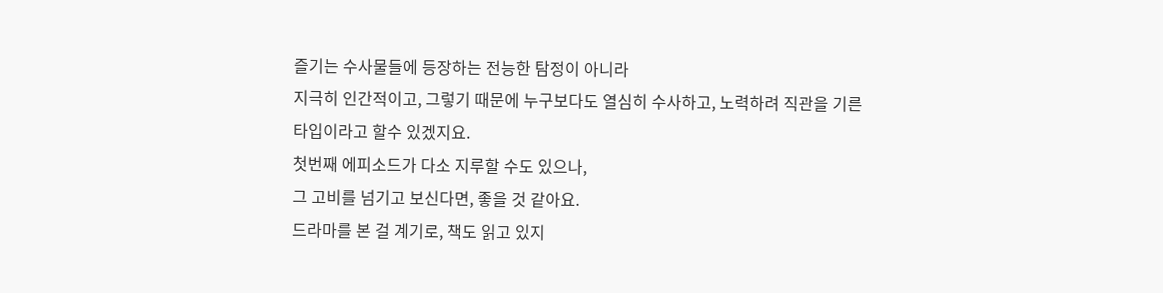즐기는 수사물들에 등장하는 전능한 탐정이 아니라
지극히 인간적이고, 그렇기 때문에 누구보다도 열심히 수사하고, 노력하려 직관을 기른
타입이라고 할수 있겠지요.
첫번째 에피소드가 다소 지루할 수도 있으나,
그 고비를 넘기고 보신다면, 좋을 것 같아요.
드라마를 본 걸 계기로, 책도 읽고 있지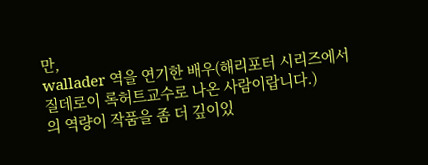만,
wallader 역을 연기한 배우(해리포터 시리즈에서 질데로이 록허트교수로 나온 사람이랍니다.)
의 역량이 작품을 좀 더 깊이있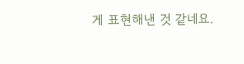게 표현해낸 것 같네요.